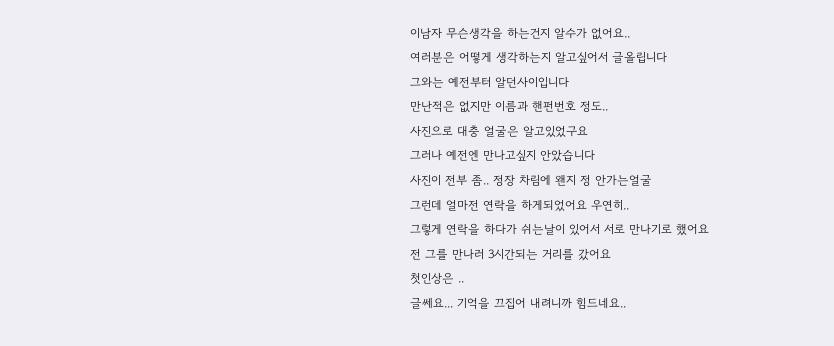이남자 무슨생각을 하는건지 알수가 없어요..
여러분은 어떻게 생각하는지 알고싶어서 글올립니다
그와는 예전부터 알던사이입니다
만난적은 없지만 이름과 핸펀번호 정도..
사진으로 대충 얼굴은 알고있었구요
그러나 예전엔 만나고싶지 안았습니다
사진이 전부 좀.. 정장 차림에 왠지 정 안가는얼굴
그런데 얼마전 연락을 하게되었어요 우연히..
그렇게 연락을 하다가 쉬는날이 있어서 서로 만나기로 했어요
전 그를 만나러 3시간되는 거리를 갔어요
첫인상은 ..
글쎄요... 기억을 끄집어 내려니까 힘드네요..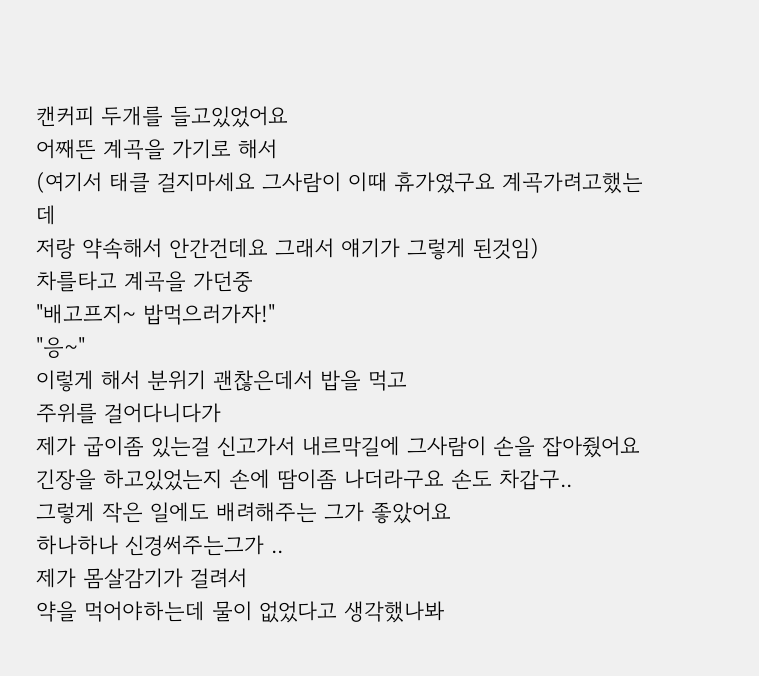캔커피 두개를 들고있었어요
어째뜬 계곡을 가기로 해서
(여기서 태클 걸지마세요 그사람이 이때 휴가였구요 계곡가려고했는데
저랑 약속해서 안간건데요 그래서 얘기가 그렇게 된것임)
차를타고 계곡을 가던중
"배고프지~ 밥먹으러가자!"
"응~"
이렇게 해서 분위기 괜찮은데서 밥을 먹고
주위를 걸어다니다가
제가 굽이좀 있는걸 신고가서 내르막길에 그사람이 손을 잡아줬어요
긴장을 하고있었는지 손에 땀이좀 나더라구요 손도 차갑구..
그렇게 작은 일에도 배려해주는 그가 좋았어요
하나하나 신경써주는그가 ..
제가 몸살감기가 걸려서
약을 먹어야하는데 물이 없었다고 생각했나봐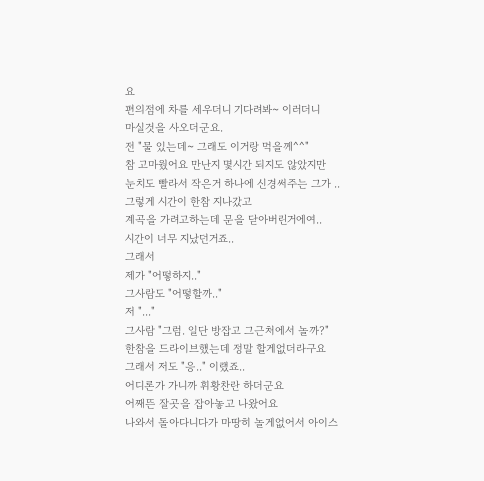요
편의점에 차를 세우더니 기다려봐~ 이러더니
마실것을 사오더군요.
전 "물 있는데~ 그래도 이거랑 먹을께^^"
참 고마웠어요 만난지 몇시간 되지도 않았지만
눈치도 빨라서 작은거 하나에 신경써주는 그가 ..
그렇게 시간이 한참 지나갔고
계곡을 가려고하는데 문을 닫아버린거에여..
시간이 너무 지났던거죠..
그래서
제가 "어떻하지.."
그사람도 "어떻할까.."
저 "..."
그사람 "그럼. 일단 방잡고 그근처에서 놀까?"
한참을 드라이브했는데 정말 할게없더라구요
그래서 저도 "응.." 이랬죠..
어디론가 가니까 휘황찬란 하더군요
어째뜬 잘곳을 잡아놓고 나왔어요
나와서 돌아다니다가 마땅히 놀게없어서 아이스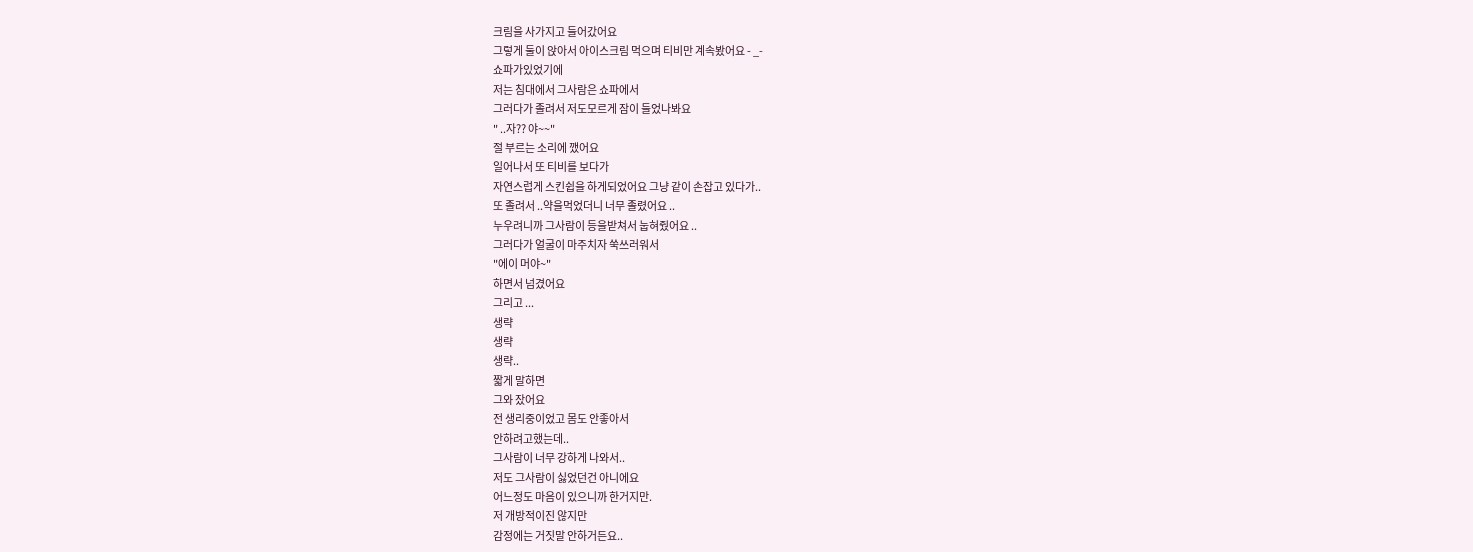크림을 사가지고 들어갔어요
그렇게 둘이 앉아서 아이스크림 먹으며 티비만 계속봤어요 - _-
쇼파가있었기에
저는 침대에서 그사람은 쇼파에서
그러다가 졸려서 저도모르게 잠이 들었나봐요
" ..자?? 야~~"
절 부르는 소리에 깼어요
일어나서 또 티비를 보다가
자연스럽게 스킨쉽을 하게되었어요 그냥 같이 손잡고 있다가..
또 졸려서 ..약을먹었더니 너무 졸렸어요 ..
누우려니까 그사람이 등을받쳐서 눕혀줬어요 ..
그러다가 얼굴이 마주치자 쑥쓰러워서
"에이 머야~"
하면서 넘겼어요
그리고 ...
생략
생략
생략..
짧게 말하면
그와 잤어요
전 생리중이었고 몸도 안좋아서
안하려고했는데..
그사람이 너무 강하게 나와서..
저도 그사람이 싫었던건 아니에요
어느정도 마음이 있으니까 한거지만.
저 개방적이진 않지만
감정에는 거짓말 안하거든요..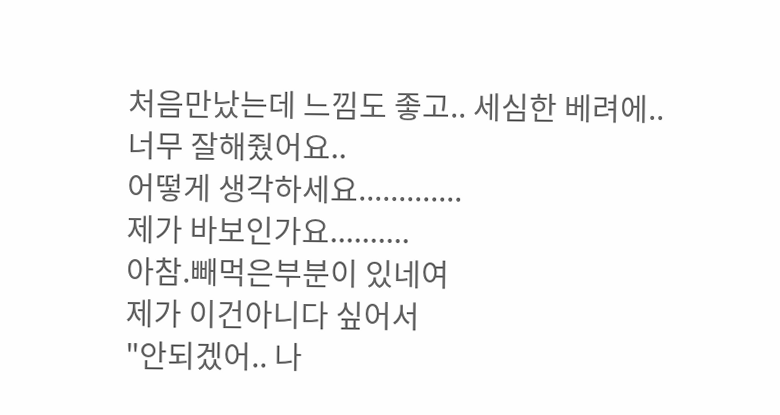처음만났는데 느낌도 좋고.. 세심한 베려에..
너무 잘해줬어요..
어떻게 생각하세요.............
제가 바보인가요..........
아참.빼먹은부분이 있네여
제가 이건아니다 싶어서
"안되겠어.. 나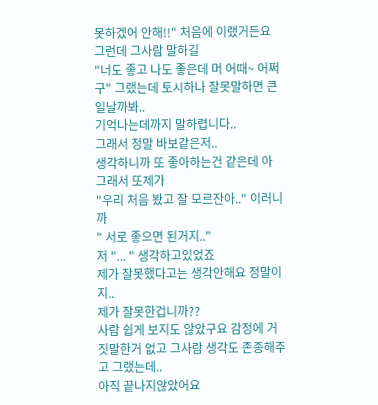못하겠어 안해!!" 처음에 이랬거든요
그런데 그사람 말하길
"너도 좋고 나도 좋은데 머 어때~ 어쩌구" 그랬는데 토시하나 잘못말하면 큰일날까봐..
기억나는데까지 말하렵니다..
그래서 정말 바보같은저..
생각하니까 또 좋아하는건 같은데 아 그래서 또제가
"우리 처음 봤고 잘 모르잔아.." 이러니까
" 서로 좋으면 된거지.."
저 "... " 생각하고있었죠
제가 잘못했다고는 생각안해요 정말이지..
제가 잘못한겁니까??
사람 쉽게 보지도 않았구요 감정에 거짓말한거 없고 그사람 생각도 존종해주고 그랬는데..
아직 끝나지않았어요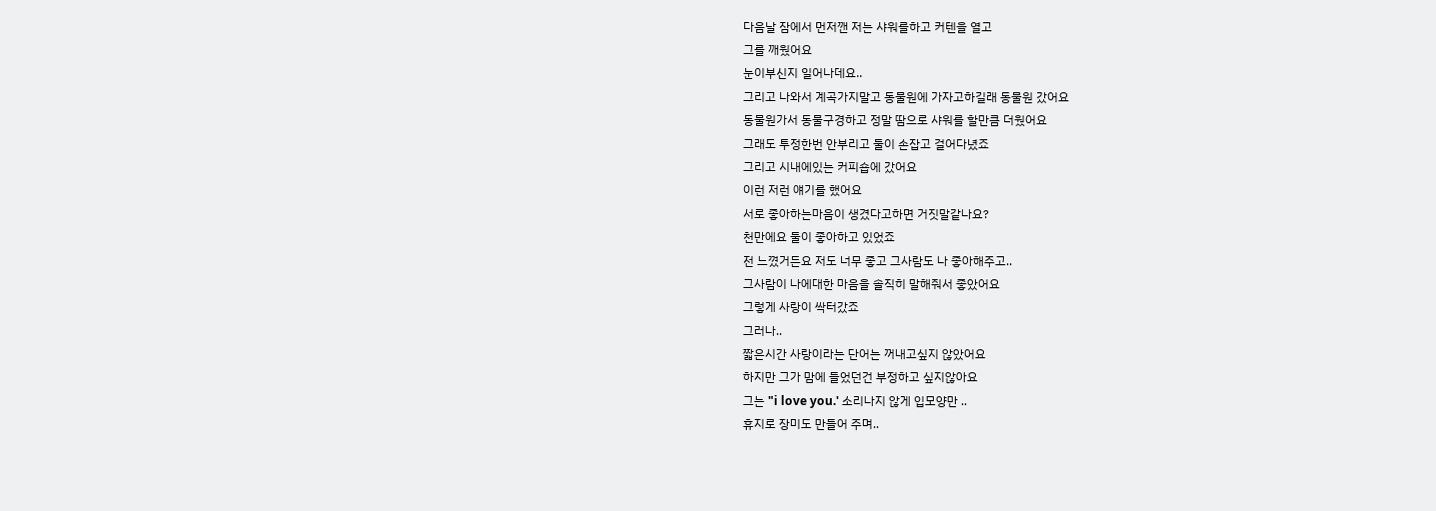다음날 잠에서 먼저깬 저는 샤워를하고 커텐을 열고
그를 깨웠어요
눈이부신지 일어나데요..
그리고 나와서 계곡가지말고 동물원에 가자고하길래 동물원 갔어요
동물원가서 동물구경하고 정말 땀으로 샤워를 할만큼 더웠어요
그래도 투정한번 안부리고 둘이 손잡고 걸어다녔죠
그리고 시내에있는 커피숍에 갔어요
이런 저런 얘기를 했어요
서로 좋아하는마음이 생겼다고하면 거짓말같나요?
천만에요 둘이 좋아하고 있었죠
전 느꼈거든요 저도 너무 좋고 그사람도 나 좋아해주고..
그사람이 나에대한 마음을 솔직히 말해줘서 좋았어요
그렇게 사랑이 싹터갔죠
그러나..
짧은시간 사랑이라는 단어는 꺼내고싶지 않았어요
하지만 그가 맘에 들었던건 부정하고 싶지않아요
그는 "i love you.' 소리나지 않게 입모양만 ..
휴지로 장미도 만들어 주며..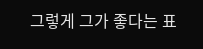그렇게 그가 좋다는 표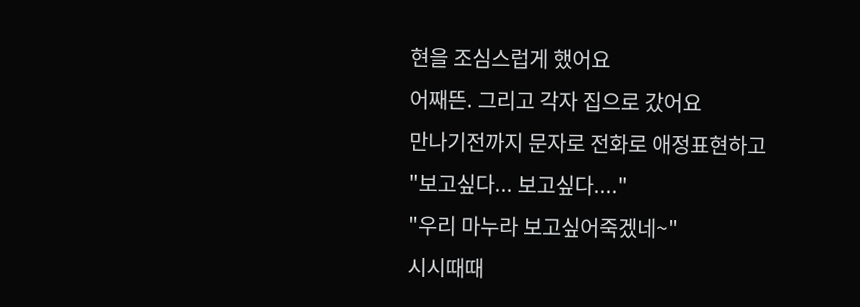현을 조심스럽게 했어요
어째뜬. 그리고 각자 집으로 갔어요
만나기전까지 문자로 전화로 애정표현하고
"보고싶다... 보고싶다...."
"우리 마누라 보고싶어죽겠네~"
시시때때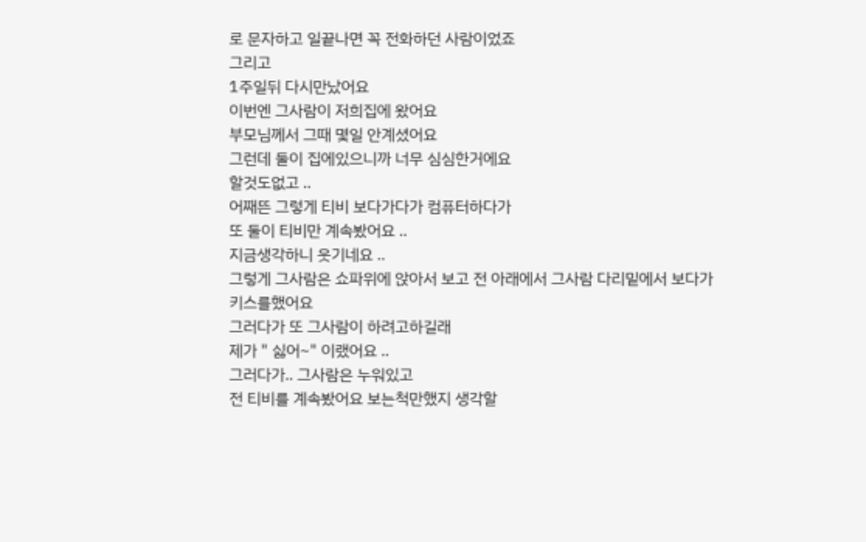로 문자하고 일끝나면 꼭 전화하던 사람이었죠
그리고
1주일뒤 다시만났어요
이번엔 그사람이 저희집에 왔어요
부모님께서 그때 몇일 안계셨어요
그런데 둘이 집에있으니까 너무 심심한거에요
할것도없고 ..
어째뜬 그렇게 티비 보다가다가 컴퓨터하다가
또 둘이 티비만 계속봤어요 ..
지금생각하니 웃기네요 ..
그렇게 그사람은 쇼파위에 앉아서 보고 전 아래에서 그사람 다리밑에서 보다가
키스를했어요
그러다가 또 그사람이 하려고하길래
제가 " 싫어~" 이랬어요 ..
그러다가.. 그사람은 누워있고
전 티비를 계속봤어요 보는척만했지 생각할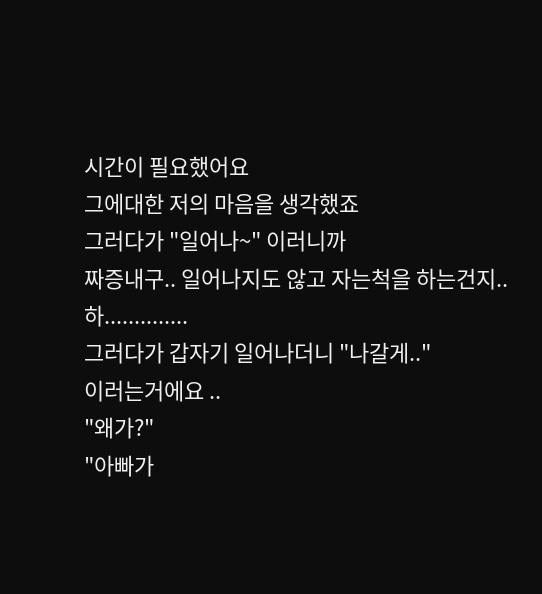시간이 필요했어요
그에대한 저의 마음을 생각했죠
그러다가 "일어나~" 이러니까
짜증내구.. 일어나지도 않고 자는척을 하는건지..
하..............
그러다가 갑자기 일어나더니 "나갈게.."
이러는거에요 ..
"왜가?"
"아빠가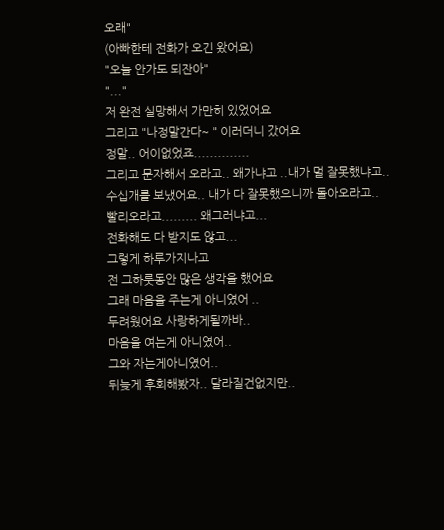오래"
(아빠한테 전화가 오긴 왔어요)
"오늘 안가도 되잔아"
"..."
저 완전 실망해서 가만히 있었어요
그리고 "나정말간다~ " 이러더니 갔어요
정말.. 어이없었죠..............
그리고 문자해서 오라고.. 왜가냐고 ..내가 멀 잘못했냐고..
수십개를 보냈어요.. 내가 다 잘못했으니까 돌아오라고..
빨리오라고......... 왜그러냐고...
전화해도 다 받지도 않고...
그렇게 하루가지나고
전 그하룻동안 많은 생각을 했어요
그래 마음을 주는게 아니였어 ..
두려웠어요 사랑하게될까바..
마음을 여는게 아니였어..
그와 자는게아니였어..
뒤늦게 후회해봤자.. 달라질건없지만..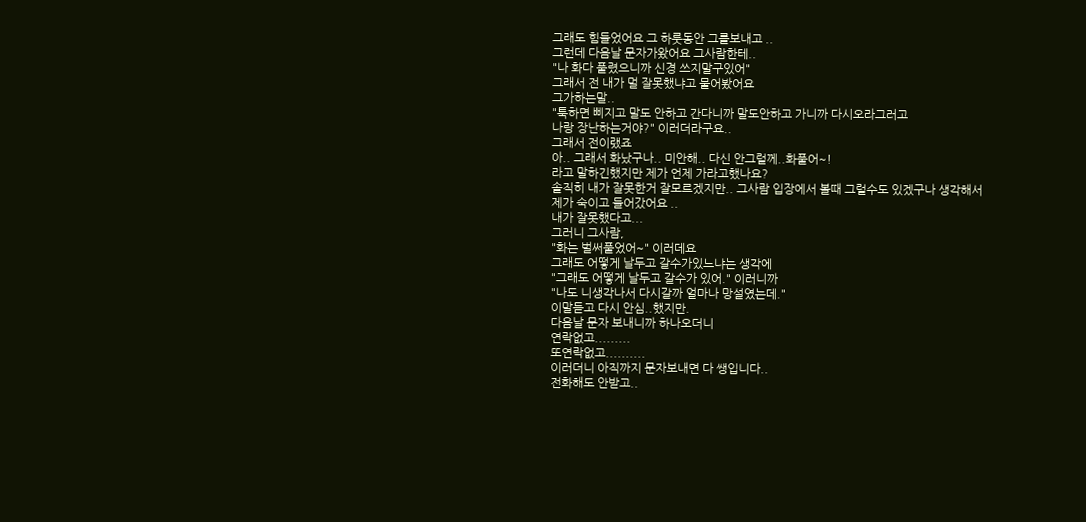그래도 힘들었어요 그 하룻동안 그를보내고 ..
그런데 다음날 문자가왔어요 그사람한테..
"나 화다 풀렸으니까 신경 쓰지말구있어"
그래서 전 내가 멀 잘못했냐고 물어봤어요
그가하는말..
"툭하면 삐지고 말도 안하고 간다니까 말도안하고 가니까 다시오라그러고
나랑 장난하는거야?" 이러더라구요..
그래서 전이랬죠
아.. 그래서 화났구나.. 미안해.. 다신 안그럴께..화풀어~!
라고 말하긴했지만 제가 언제 가라고했나요?
솔직히 내가 잘못한거 잘모르겠지만.. 그사람 입장에서 볼때 그럴수도 있겠구나 생각해서
제가 숙이고 들어갔어요 ..
내가 잘못했다고...
그러니 그사람,
"화는 벌써풀었어~" 이러데요
그래도 어떻게 날두고 갈수가있느냐는 생각에
"그래도 어떻게 날두고 갈수가 있어." 이러니까
"나도 니생각나서 다시갈까 얼마나 망설였는데."
이말듣고 다시 안심..했지만.
다음날 문자 보내니까 하나오더니
연락없고.........
또연락없고..........
이러더니 아직까지 문자보내면 다 쌩입니다..
전화해도 안받고..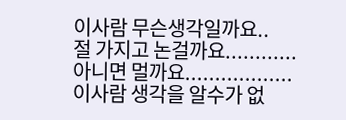이사람 무슨생각일까요..
절 가지고 논걸까요............
아니면 멀까요..................
이사람 생각을 알수가 없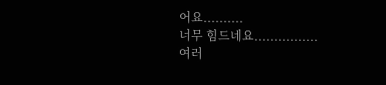어요..........
너무 힘드네요................
여러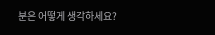분은 어떻게 생각하세요?